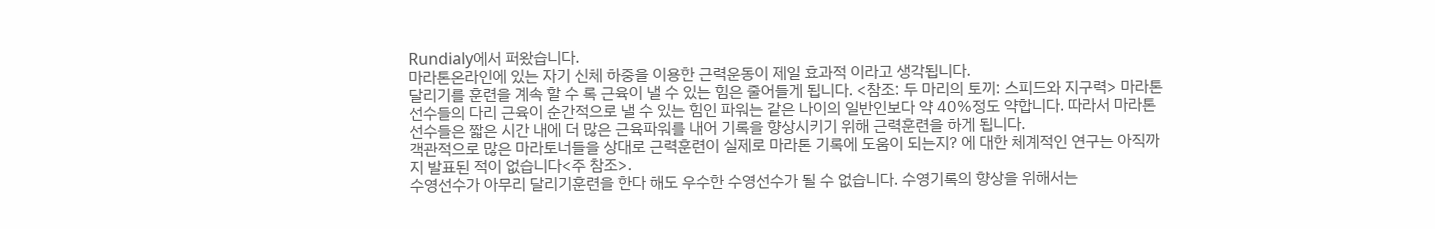Rundialy에서 퍼왔습니다.
마라톤온라인에 있는 자기 신체 하중을 이용한 근력운동이 제일 효과적 이라고 생각됩니다.
달리기를 훈련을 계속 할 수 록 근육이 낼 수 있는 힘은 줄어들게 됩니다. <참조: 두 마리의 토끼: 스피드와 지구력> 마라톤선수들의 다리 근육이 순간적으로 낼 수 있는 힘인 파워는 같은 나이의 일반인보다 약 40%정도 약합니다. 따라서 마라톤선수들은 짧은 시간 내에 더 많은 근육파워를 내어 기록을 향상시키기 위해 근력훈련을 하게 됩니다.
객관적으로 많은 마라토너들을 상대로 근력훈련이 실제로 마라톤 기록에 도움이 되는지? 에 대한 체계적인 연구는 아직까지 발표된 적이 없습니다<주 참조>.
수영선수가 아무리 달리기훈련을 한다 해도 우수한 수영선수가 될 수 없습니다. 수영기록의 향상을 위해서는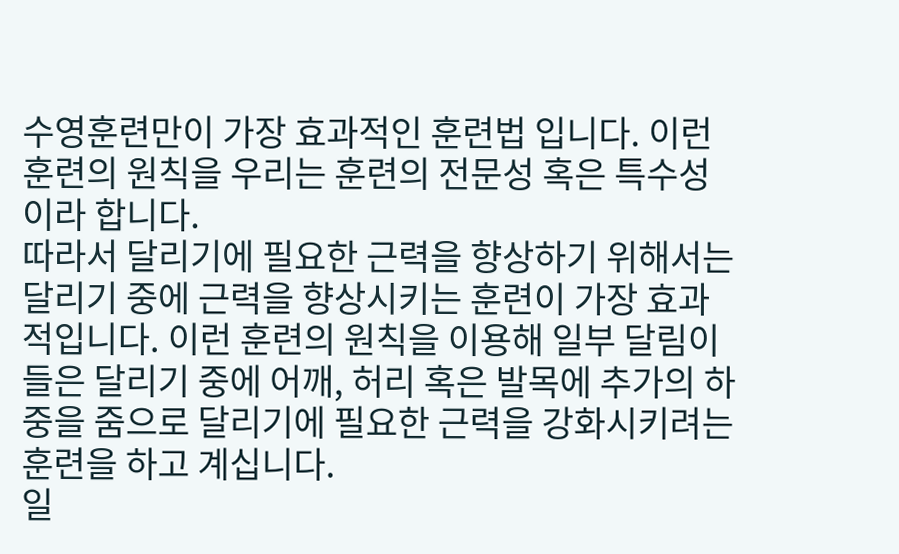수영훈련만이 가장 효과적인 훈련법 입니다. 이런 훈련의 원칙을 우리는 훈련의 전문성 혹은 특수성이라 합니다.
따라서 달리기에 필요한 근력을 향상하기 위해서는 달리기 중에 근력을 향상시키는 훈련이 가장 효과적입니다. 이런 훈련의 원칙을 이용해 일부 달림이 들은 달리기 중에 어깨, 허리 혹은 발목에 추가의 하중을 줌으로 달리기에 필요한 근력을 강화시키려는 훈련을 하고 계십니다.
일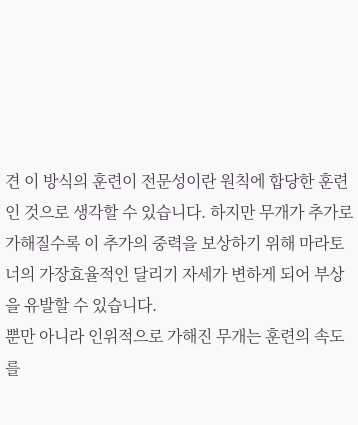견 이 방식의 훈련이 전문성이란 원칙에 합당한 훈련인 것으로 생각할 수 있습니다. 하지만 무개가 추가로 가해질수록 이 추가의 중력을 보상하기 위해 마라토너의 가장효율적인 달리기 자세가 변하게 되어 부상을 유발할 수 있습니다.
뿐만 아니라 인위적으로 가해진 무개는 훈련의 속도를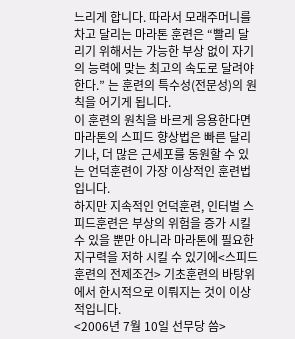느리게 합니다. 따라서 모래주머니를 차고 달리는 마라톤 훈련은 “빨리 달리기 위해서는 가능한 부상 없이 자기의 능력에 맞는 최고의 속도로 달려야 한다.” 는 훈련의 특수성(전문성)의 원칙을 어기게 됩니다.
이 훈련의 원칙을 바르게 응용한다면 마라톤의 스피드 향상법은 빠른 달리기나, 더 많은 근세포를 동원할 수 있는 언덕훈련이 가장 이상적인 훈련법 입니다.
하지만 지속적인 언덕훈련, 인터벌 스피드훈련은 부상의 위험을 증가 시킬 수 있을 뿐만 아니라 마라톤에 필요한 지구력을 저하 시킬 수 있기에<스피드 훈련의 전제조건> 기초훈련의 바탕위에서 한시적으로 이뤄지는 것이 이상적입니다.
<2006년 7월 10일 선무당 씀>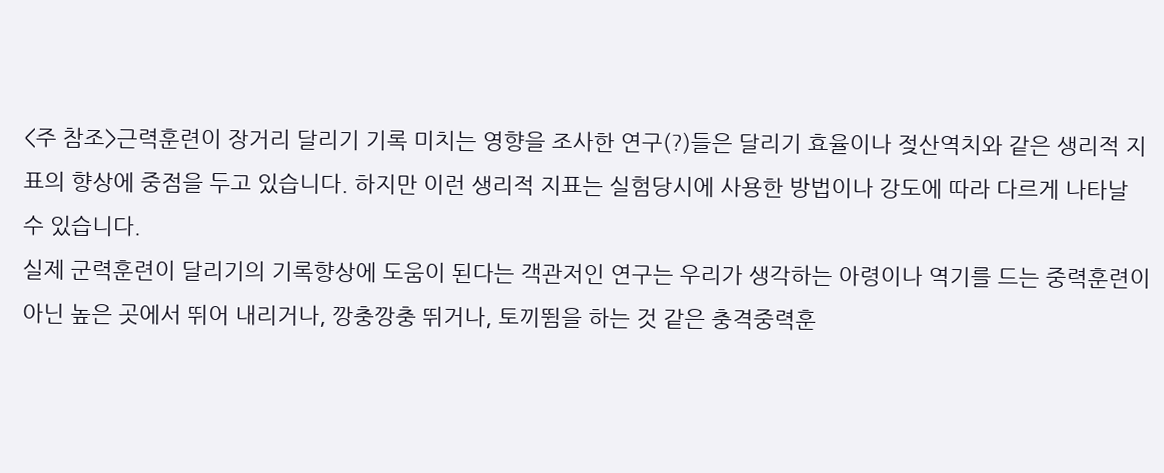<주 참조>근력훈련이 장거리 달리기 기록 미치는 영향을 조사한 연구(?)들은 달리기 효율이나 젖산역치와 같은 생리적 지표의 향상에 중점을 두고 있습니다. 하지만 이런 생리적 지표는 실험당시에 사용한 방법이나 강도에 따라 다르게 나타날 수 있습니다.
실제 군력훈련이 달리기의 기록향상에 도움이 된다는 객관저인 연구는 우리가 생각하는 아령이나 역기를 드는 중력훈련이 아닌 높은 곳에서 뛰어 내리거나, 깡충깡충 뛰거나, 토끼뜀을 하는 것 같은 충격중력훈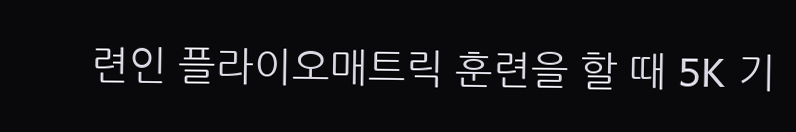련인 플라이오매트릭 훈련을 할 때 5K 기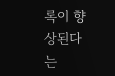록이 향상된다는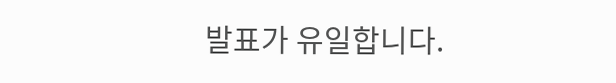발표가 유일합니다.